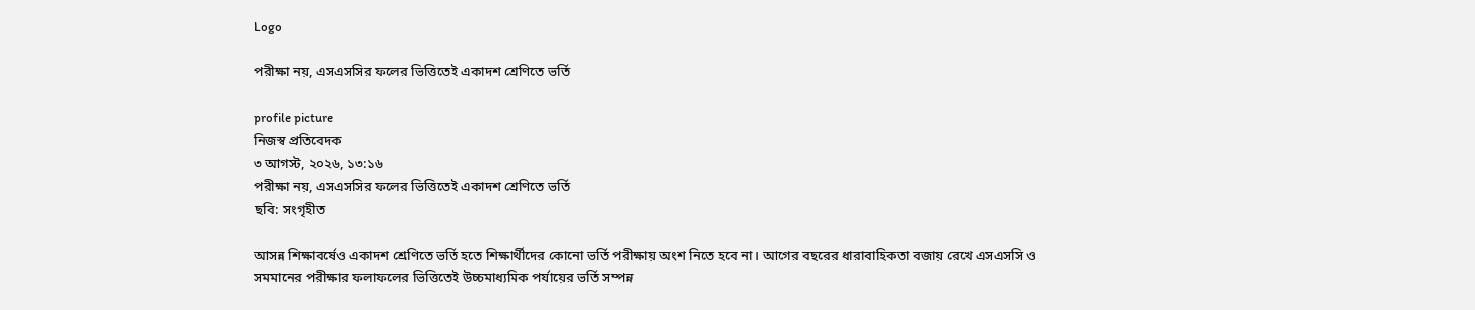Logo

পরীক্ষা নয়, এসএসসির ফলের ভিত্তিতেই একাদশ শ্রেণিতে ভর্তি

profile picture
নিজস্ব প্রতিবেদক
৩ আগস্ট, ২০২৬, ১৩:১৬
পরীক্ষা নয়, এসএসসির ফলের ভিত্তিতেই একাদশ শ্রেণিতে ভর্তি
ছবি: সংগৃহীত

আসন্ন শিক্ষাবর্ষেও একাদশ শ্রেণিতে ভর্তি হতে শিক্ষার্থীদের কোনো ভর্তি পরীক্ষায় অংশ নিতে হবে না। আগের বছরের ধারাবাহিকতা বজায় রেখে এসএসসি ও সমমানের পরীক্ষার ফলাফলের ভিত্তিতেই উচ্চমাধ্যমিক পর্যায়ের ভর্তি সম্পন্ন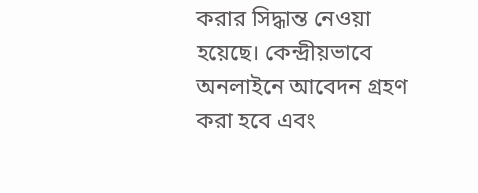করার সিদ্ধান্ত নেওয়া হয়েছে। কেন্দ্রীয়ভাবে অনলাইনে আবেদন গ্রহণ করা হবে এবং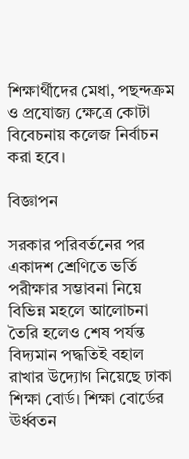শিক্ষার্থীদের মেধা, পছন্দক্রম ও প্রযোজ্য ক্ষেত্রে কোটা বিবেচনায় কলেজ নির্বাচন করা হবে।

বিজ্ঞাপন

সরকার পরিবর্তনের পর একাদশ শ্রেণিতে ভর্তি পরীক্ষার সম্ভাবনা নিয়ে বিভিন্ন মহলে আলোচনা তৈরি হলেও শেষ পর্যন্ত বিদ্যমান পদ্ধতিই বহাল রাখার উদ্যোগ নিয়েছে ঢাকা শিক্ষা বোর্ড। শিক্ষা বোর্ডের ঊর্ধ্বতন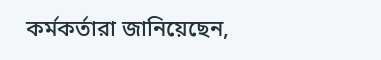কর্মকর্তারা জানিয়েছেন,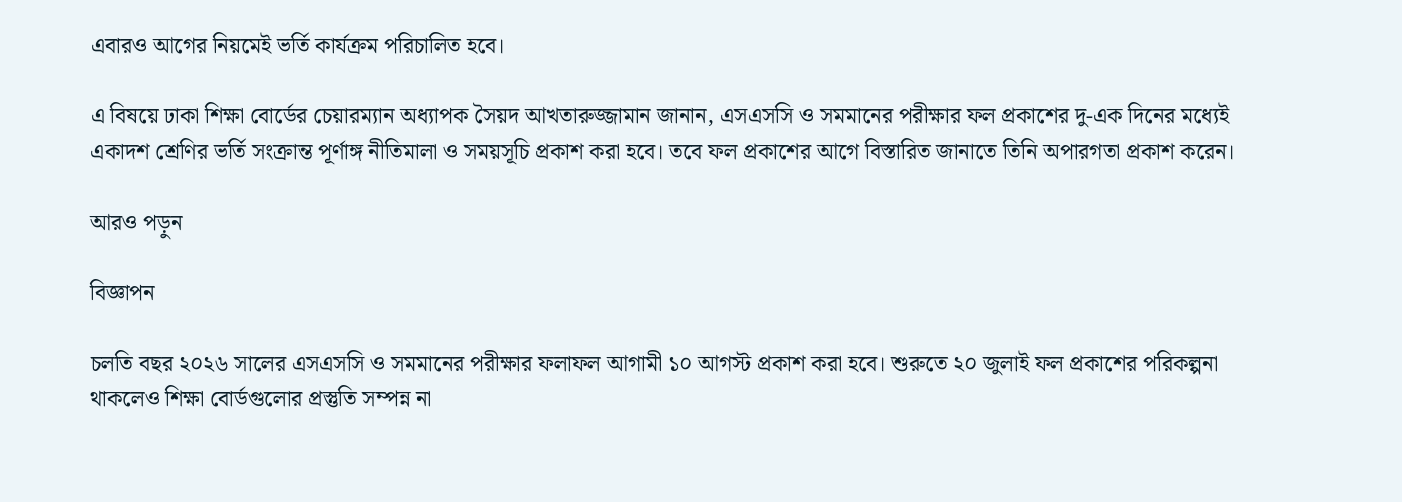এবারও আগের নিয়মেই ভর্তি কার্যক্রম পরিচালিত হবে।

এ বিষয়ে ঢাকা শিক্ষা বোর্ডের চেয়ারম্যান অধ্যাপক সৈয়দ আখতারুজ্জামান জানান, এসএসসি ও সমমানের পরীক্ষার ফল প্রকাশের দু-এক দিনের মধ্যেই একাদশ শ্রেণির ভর্তি সংক্রান্ত পূর্ণাঙ্গ নীতিমালা ও সময়সূচি প্রকাশ করা হবে। তবে ফল প্রকাশের আগে বিস্তারিত জানাতে তিনি অপারগতা প্রকাশ করেন।

আরও পড়ুন

বিজ্ঞাপন

চলতি বছর ২০২৬ সালের এসএসসি ও সমমানের পরীক্ষার ফলাফল আগামী ১০ আগস্ট প্রকাশ করা হবে। শুরুতে ২০ জুলাই ফল প্রকাশের পরিকল্পনা থাকলেও শিক্ষা বোর্ডগুলোর প্রস্তুতি সম্পন্ন না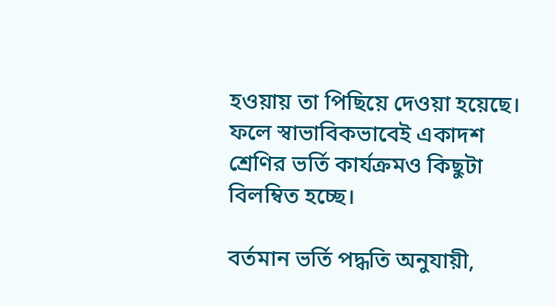হওয়ায় তা পিছিয়ে দেওয়া হয়েছে। ফলে স্বাভাবিকভাবেই একাদশ শ্রেণির ভর্তি কার্যক্রমও কিছুটা বিলম্বিত হচ্ছে।

বর্তমান ভর্তি পদ্ধতি অনুযায়ী,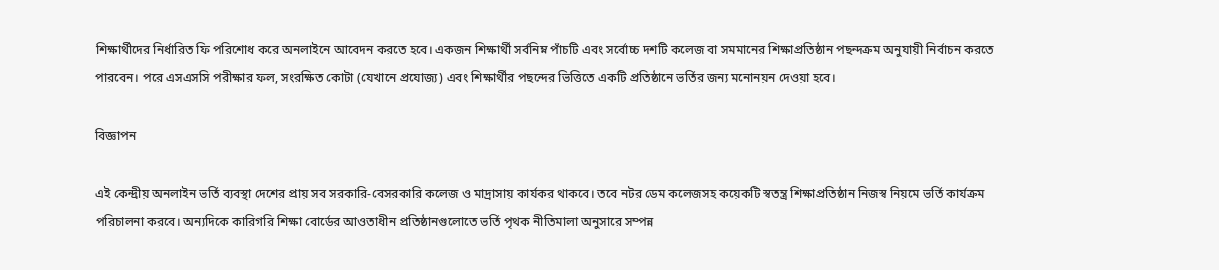শিক্ষার্থীদের নির্ধারিত ফি পরিশোধ করে অনলাইনে আবেদন করতে হবে। একজন শিক্ষার্থী সর্বনিম্ন পাঁচটি এবং সর্বোচ্চ দশটি কলেজ বা সমমানের শিক্ষাপ্রতিষ্ঠান পছন্দক্রম অনুযায়ী নির্বাচন করতে পারবেন। পরে এসএসসি পরীক্ষার ফল, সংরক্ষিত কোটা (যেখানে প্রযোজ্য) এবং শিক্ষার্থীর পছন্দের ভিত্তিতে একটি প্রতিষ্ঠানে ভর্তির জন্য মনোনয়ন দেওয়া হবে।

বিজ্ঞাপন

এই কেন্দ্রীয় অনলাইন ভর্তি ব্যবস্থা দেশের প্রায় সব সরকারি-বেসরকারি কলেজ ও মাদ্রাসায় কার্যকর থাকবে। তবে নটর ডেম কলেজসহ কয়েকটি স্বতন্ত্র শিক্ষাপ্রতিষ্ঠান নিজস্ব নিয়মে ভর্তি কার্যক্রম পরিচালনা করবে। অন্যদিকে কারিগরি শিক্ষা বোর্ডের আওতাধীন প্রতিষ্ঠানগুলোতে ভর্তি পৃথক নীতিমালা অনুসারে সম্পন্ন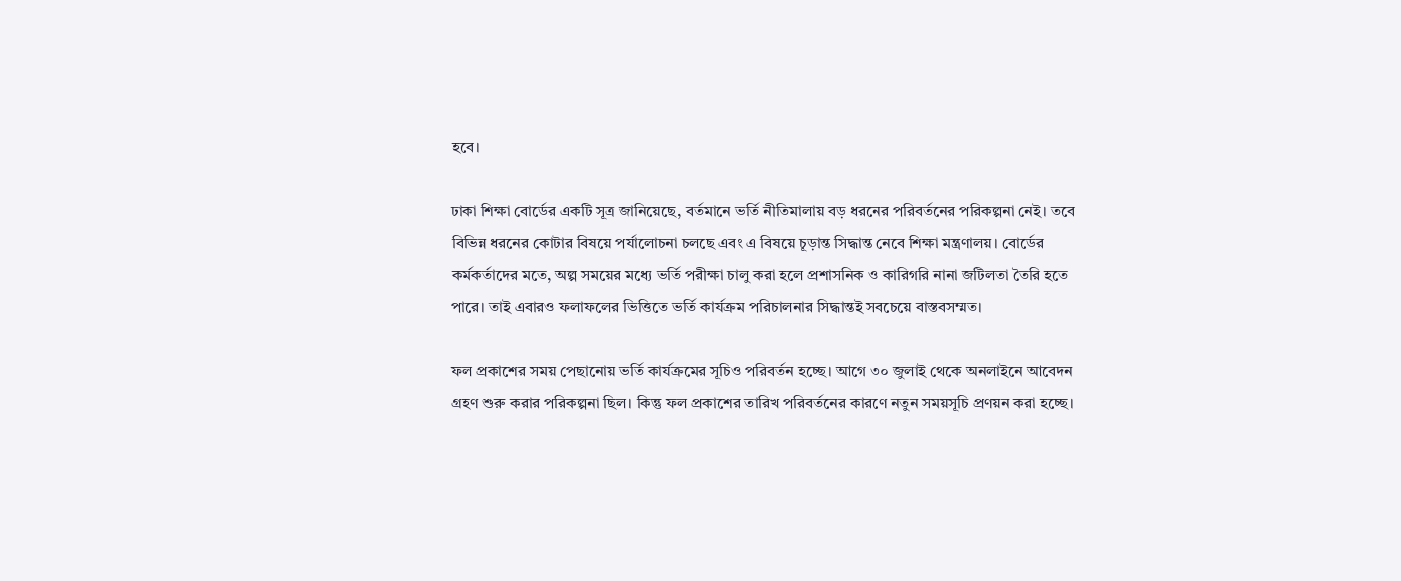হবে।

ঢাকা শিক্ষা বোর্ডের একটি সূত্র জানিয়েছে, বর্তমানে ভর্তি নীতিমালায় বড় ধরনের পরিবর্তনের পরিকল্পনা নেই। তবে বিভিন্ন ধরনের কোটার বিষয়ে পর্যালোচনা চলছে এবং এ বিষয়ে চূড়ান্ত সিদ্ধান্ত নেবে শিক্ষা মন্ত্রণালয়। বোর্ডের কর্মকর্তাদের মতে, অল্প সময়ের মধ্যে ভর্তি পরীক্ষা চালু করা হলে প্রশাসনিক ও কারিগরি নানা জটিলতা তৈরি হতে পারে। তাই এবারও ফলাফলের ভিত্তিতে ভর্তি কার্যক্রম পরিচালনার সিদ্ধান্তই সবচেয়ে বাস্তবসম্মত।

ফল প্রকাশের সময় পেছানোয় ভর্তি কার্যক্রমের সূচিও পরিবর্তন হচ্ছে। আগে ৩০ জুলাই থেকে অনলাইনে আবেদন গ্রহণ শুরু করার পরিকল্পনা ছিল। কিন্তু ফল প্রকাশের তারিখ পরিবর্তনের কারণে নতুন সময়সূচি প্রণয়ন করা হচ্ছে।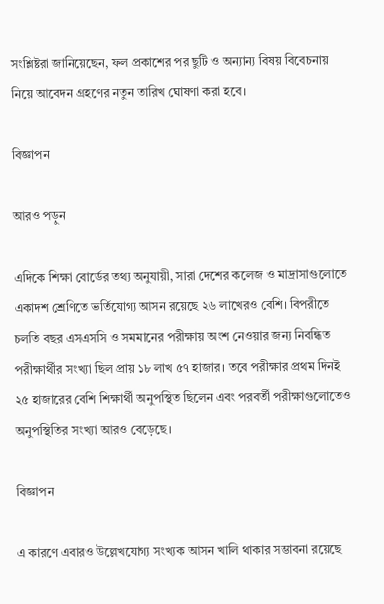সংশ্লিষ্টরা জানিয়েছেন, ফল প্রকাশের পর ছুটি ও অন্যান্য বিষয় বিবেচনায় নিয়ে আবেদন গ্রহণের নতুন তারিখ ঘোষণা করা হবে।

বিজ্ঞাপন

আরও পড়ুন

এদিকে শিক্ষা বোর্ডের তথ্য অনুযায়ী, সারা দেশের কলেজ ও মাদ্রাসাগুলোতে একাদশ শ্রেণিতে ভর্তিযোগ্য আসন রয়েছে ২৬ লাখেরও বেশি। বিপরীতে চলতি বছর এসএসসি ও সমমানের পরীক্ষায় অংশ নেওয়ার জন্য নিবন্ধিত পরীক্ষার্থীর সংখ্যা ছিল প্রায় ১৮ লাখ ৫৭ হাজার। তবে পরীক্ষার প্রথম দিনই ২৫ হাজারের বেশি শিক্ষার্থী অনুপস্থিত ছিলেন এবং পরবর্তী পরীক্ষাগুলোতেও অনুপস্থিতির সংখ্যা আরও বেড়েছে।

বিজ্ঞাপন

এ কারণে এবারও উল্লেখযোগ্য সংখ্যক আসন খালি থাকার সম্ভাবনা রয়েছে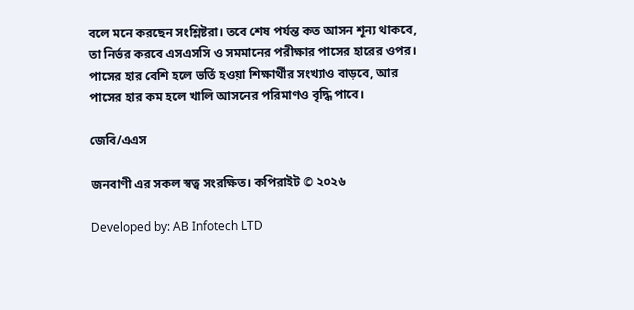বলে মনে করছেন সংশ্লিষ্টরা। তবে শেষ পর্যন্ত কত আসন শূন্য থাকবে, তা নির্ভর করবে এসএসসি ও সমমানের পরীক্ষার পাসের হারের ওপর। পাসের হার বেশি হলে ভর্তি হওয়া শিক্ষার্থীর সংখ্যাও বাড়বে, আর পাসের হার কম হলে খালি আসনের পরিমাণও বৃদ্ধি পাবে।

জেবি/এএস

জনবাণী এর সকল স্বত্ব সংরক্ষিত। কপিরাইট © ২০২৬

Developed by: AB Infotech LTD